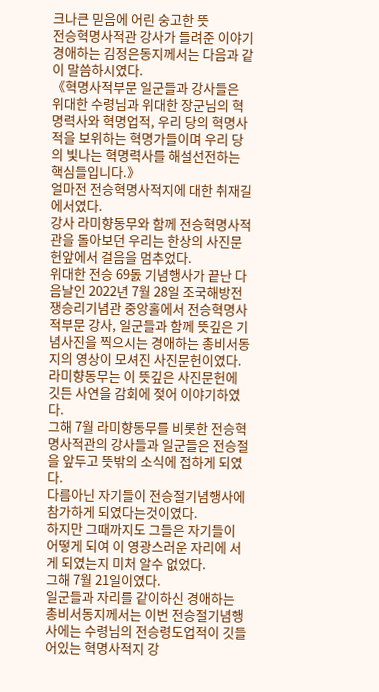크나큰 믿음에 어린 숭고한 뜻
전승혁명사적관 강사가 들려준 이야기
경애하는 김정은동지께서는 다음과 같이 말씀하시였다.
《혁명사적부문 일군들과 강사들은 위대한 수령님과 위대한 장군님의 혁명력사와 혁명업적, 우리 당의 혁명사적을 보위하는 혁명가들이며 우리 당의 빛나는 혁명력사를 해설선전하는 핵심들입니다.》
얼마전 전승혁명사적지에 대한 취재길에서였다.
강사 라미향동무와 함께 전승혁명사적관을 돌아보던 우리는 한상의 사진문헌앞에서 걸음을 멈추었다.
위대한 전승 69돐 기념행사가 끝난 다음날인 2022년 7월 28일 조국해방전쟁승리기념관 중앙홀에서 전승혁명사적부문 강사, 일군들과 함께 뜻깊은 기념사진을 찍으시는 경애하는 총비서동지의 영상이 모셔진 사진문헌이였다.
라미향동무는 이 뜻깊은 사진문헌에 깃든 사연을 감회에 젖어 이야기하였다.
그해 7월 라미향동무를 비롯한 전승혁명사적관의 강사들과 일군들은 전승절을 앞두고 뜻밖의 소식에 접하게 되였다.
다름아닌 자기들이 전승절기념행사에 참가하게 되였다는것이였다.
하지만 그때까지도 그들은 자기들이 어떻게 되여 이 영광스러운 자리에 서게 되였는지 미처 알수 없었다.
그해 7월 21일이였다.
일군들과 자리를 같이하신 경애하는 총비서동지께서는 이번 전승절기념행사에는 수령님의 전승령도업적이 깃들어있는 혁명사적지 강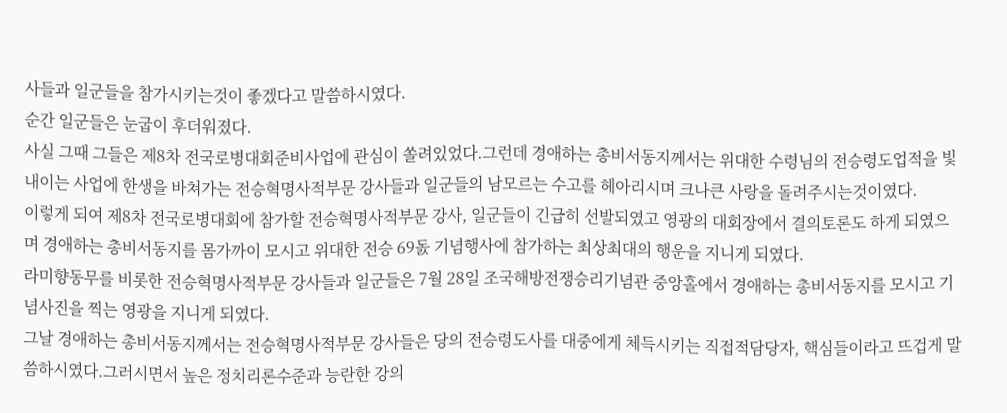사들과 일군들을 참가시키는것이 좋겠다고 말씀하시였다.
순간 일군들은 눈굽이 후더워졌다.
사실 그때 그들은 제8차 전국로병대회준비사업에 관심이 쏠려있었다.그런데 경애하는 총비서동지께서는 위대한 수령님의 전승령도업적을 빛내이는 사업에 한생을 바쳐가는 전승혁명사적부문 강사들과 일군들의 남모르는 수고를 헤아리시며 크나큰 사랑을 돌려주시는것이였다.
이렇게 되여 제8차 전국로병대회에 참가할 전승혁명사적부문 강사, 일군들이 긴급히 선발되였고 영광의 대회장에서 결의토론도 하게 되였으며 경애하는 총비서동지를 몸가까이 모시고 위대한 전승 69돐 기념행사에 참가하는 최상최대의 행운을 지니게 되였다.
라미향동무를 비롯한 전승혁명사적부문 강사들과 일군들은 7월 28일 조국해방전쟁승리기념관 중앙홀에서 경애하는 총비서동지를 모시고 기념사진을 찍는 영광을 지니게 되였다.
그날 경애하는 총비서동지께서는 전승혁명사적부문 강사들은 당의 전승령도사를 대중에게 체득시키는 직접적담당자, 핵심들이라고 뜨겁게 말씀하시였다.그러시면서 높은 정치리론수준과 능란한 강의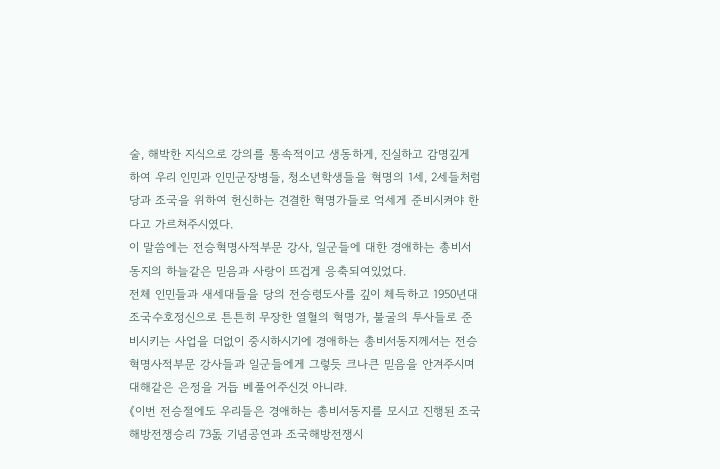술, 해박한 지식으로 강의를 통속적이고 생동하게, 진실하고 감명깊게 하여 우리 인민과 인민군장병들, 청소년학생들을 혁명의 1세, 2세들처럼 당과 조국을 위하여 헌신하는 견결한 혁명가들로 억세게 준비시켜야 한다고 가르쳐주시였다.
이 말씀에는 전승혁명사적부문 강사, 일군들에 대한 경애하는 총비서동지의 하늘같은 믿음과 사랑이 뜨겁게 응축되여있었다.
전체 인민들과 새세대들을 당의 전승령도사를 깊이 체득하고 1950년대 조국수호정신으로 튼튼히 무장한 열혈의 혁명가, 불굴의 투사들로 준비시키는 사업을 더없이 중시하시기에 경애하는 총비서동지께서는 전승혁명사적부문 강사들과 일군들에게 그렇듯 크나큰 믿음을 안겨주시며 대해같은 은정을 거듭 베풀어주신것 아니랴.
《이번 전승절에도 우리들은 경애하는 총비서동지를 모시고 진행된 조국해방전쟁승리 73돐 기념공연과 조국해방전쟁시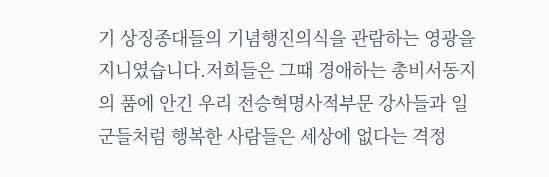기 상징종대들의 기념행진의식을 관람하는 영광을 지니였습니다.저희들은 그때 경애하는 총비서동지의 품에 안긴 우리 전승혁명사적부문 강사들과 일군들처럼 행복한 사람들은 세상에 없다는 격정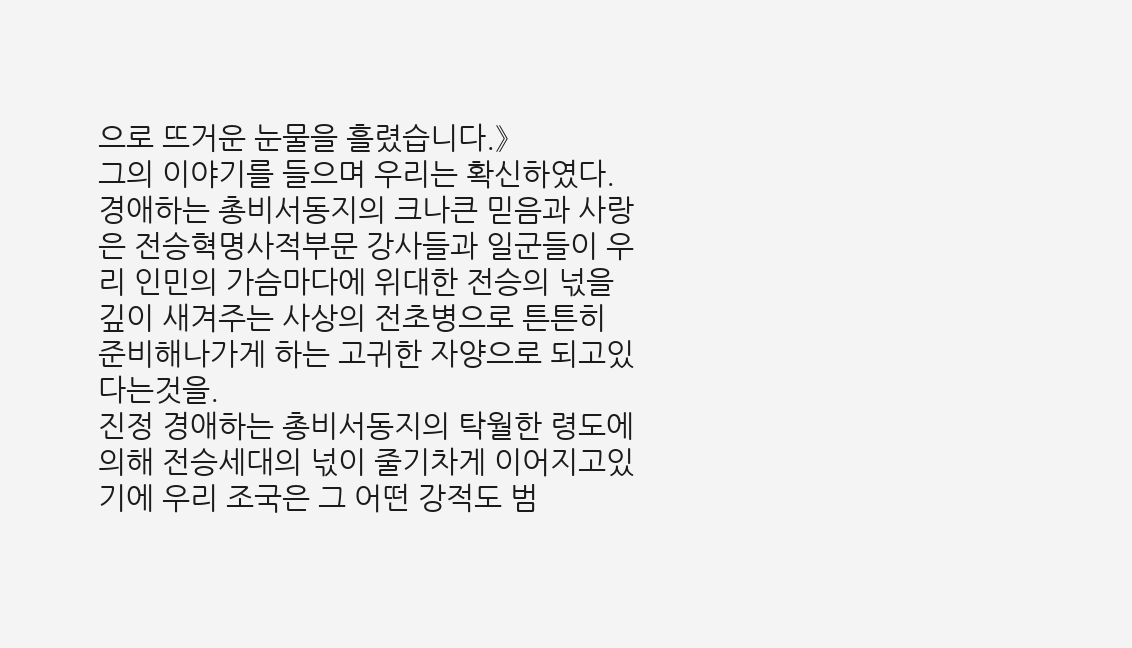으로 뜨거운 눈물을 흘렸습니다.》
그의 이야기를 들으며 우리는 확신하였다.
경애하는 총비서동지의 크나큰 믿음과 사랑은 전승혁명사적부문 강사들과 일군들이 우리 인민의 가슴마다에 위대한 전승의 넋을 깊이 새겨주는 사상의 전초병으로 튼튼히 준비해나가게 하는 고귀한 자양으로 되고있다는것을.
진정 경애하는 총비서동지의 탁월한 령도에 의해 전승세대의 넋이 줄기차게 이어지고있기에 우리 조국은 그 어떤 강적도 범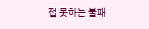접 못하는 불패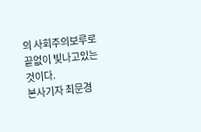의 사회주의보루로 끝없이 빛나고있는것이다.
본사기자 최문경